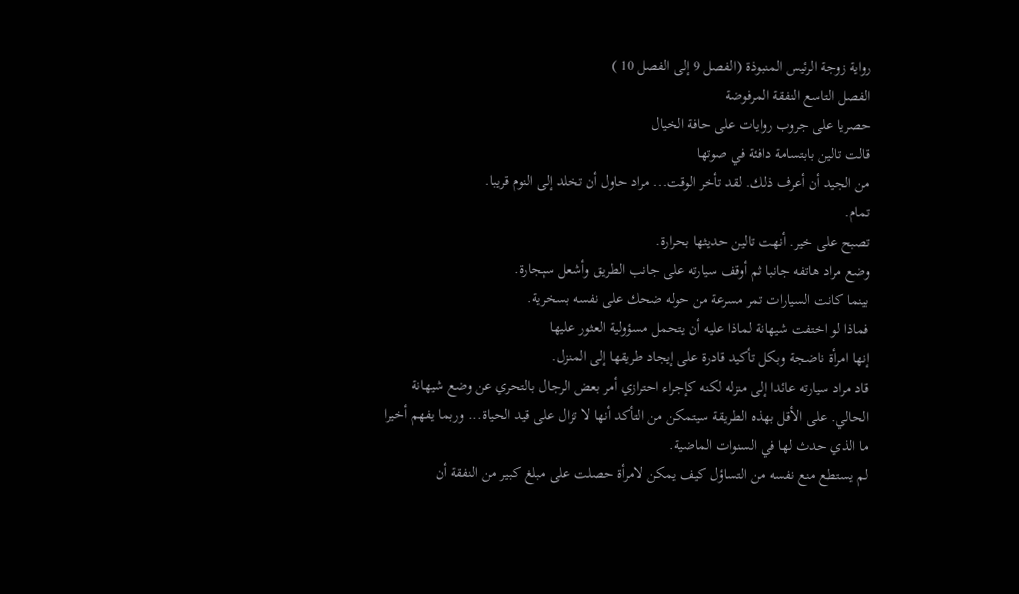رواية زوجة الرئيس المنبوذة (الفصل 9 إلى الفصل 10 )
الفصل التاسع النفقة المرفوضة
حصريا على جروب روايات على حافة الخيال
قالت تالين بابتسامة دافئة في صوتها
من الجيد أن أعرف ذلك. لقد تأخر الوقت... مراد حاول أن تخلد إلى النوم قريبا.
تمام.
تصبح على خير. أنهت تالين حديثها بحرارة.
وضع مراد هاتفه جانبا ثم أوقف سيارته على جانب الطريق وأشعل سېجارة.
بينما كانت السيارات تمر مسرعة من حوله ضحك على نفسه بسخرية.
فماذا لو اختفت شيهانة لماذا عليه أن يتحمل مسؤولية العثور عليها
إنها امرأة ناضجة وبكل تأكيد قادرة على إيجاد طريقها إلى المنزل.
قاد مراد سيارته عائدا إلى منزله لكنه كإجراء احترازي أمر بعض الرجال بالتحري عن وضع شيهانة الحالي. على الأقل بهذه الطريقة سيتمكن من التأكد أنها لا تزال على قيد الحياة... وربما يفهم أخيرا ما الذي حدث لها في السنوات الماضية.
لم يستطع منع نفسه من التساؤل كيف يمكن لامرأة حصلت على مبلغ كبير من النفقة أن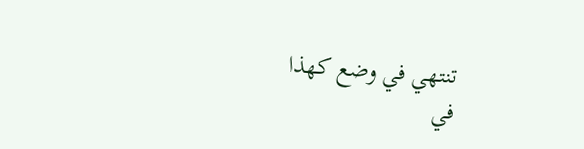تنتهي في وضع كهذا
في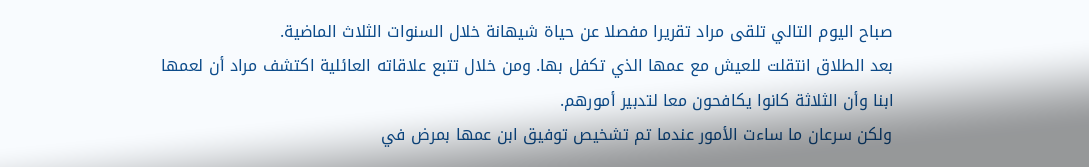صباح اليوم التالي تلقى مراد تقريرا مفصلا عن حياة شيهانة خلال السنوات الثلاث الماضية.
بعد الطلاق انتقلت للعيش مع عمها الذي تكفل بها. ومن خلال تتبع علاقاته العائلية اكتشف مراد أن لعمها ابنا وأن الثلاثة كانوا يكافحون معا لتدبير أمورهم.
ولكن سرعان ما ساءت الأمور عندما تم تشخيص توفيق ابن عمها بمرض في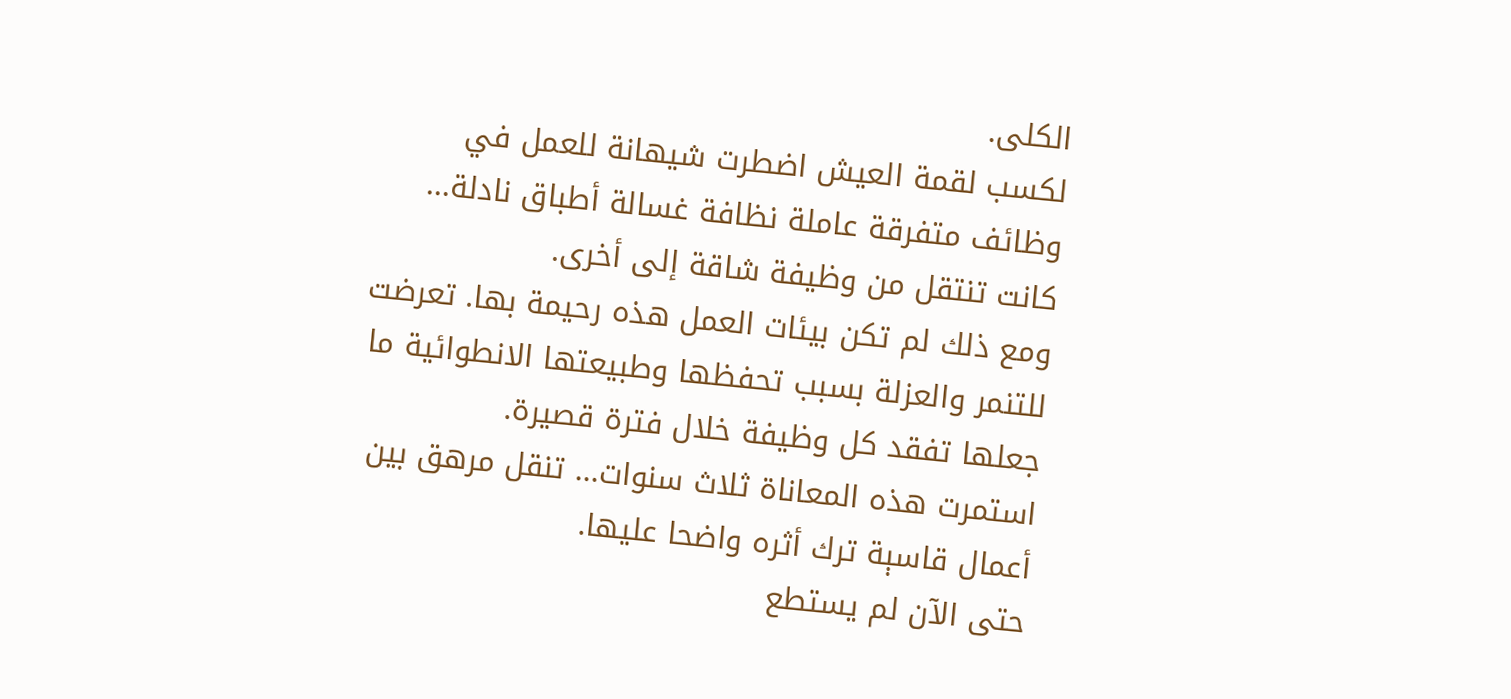الكلى.
لكسب لقمة العيش اضطرت شيهانة للعمل في وظائف متفرقة عاملة نظافة غسالة أطباق نادلة... كانت تنتقل من وظيفة شاقة إلى أخرى.
ومع ذلك لم تكن بيئات العمل هذه رحيمة بها. تعرضت للتنمر والعزلة بسبب تحفظها وطبيعتها الانطوائية ما جعلها تفقد كل وظيفة خلال فترة قصيرة.
استمرت هذه المعاناة ثلاث سنوات... تنقل مرهق بين أعمال قاسېة ترك أثره واضحا عليها.
حتى الآن لم يستطع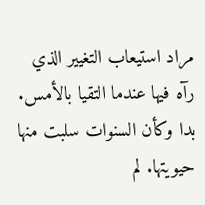مراد استيعاب التغيير الذي رآه فيها عندما التقيا بالأمس.
بدا وكأن السنوات سلبت منها حيويتها. لم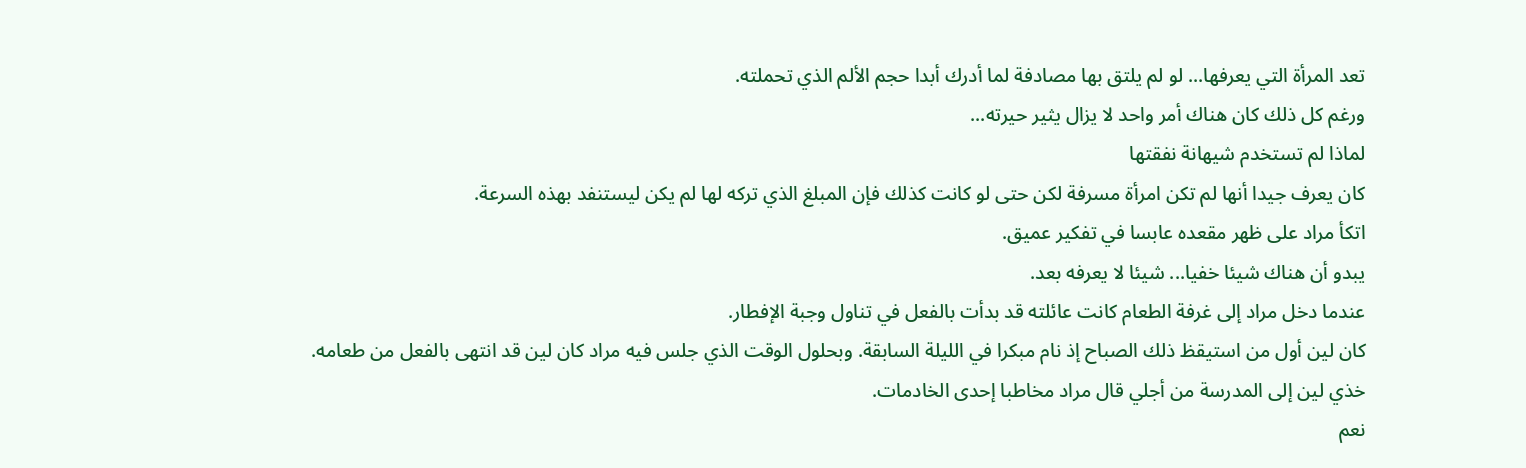تعد المرأة التي يعرفها... لو لم يلتق بها مصادفة لما أدرك أبدا حجم الألم الذي تحملته.
ورغم كل ذلك كان هناك أمر واحد لا يزال يثير حيرته...
لماذا لم تستخدم شيهانة نفقتها
كان يعرف جيدا أنها لم تكن امرأة مسرفة لكن حتى لو كانت كذلك فإن المبلغ الذي تركه لها لم يكن ليستنفد بهذه السرعة.
اتكأ مراد على ظهر مقعده عابسا في تفكير عميق.
يبدو أن هناك شيئا خفيا... شيئا لا يعرفه بعد.
عندما دخل مراد إلى غرفة الطعام كانت عائلته قد بدأت بالفعل في تناول وجبة الإفطار.
كان لين أول من استيقظ ذلك الصباح إذ نام مبكرا في الليلة السابقة. وبحلول الوقت الذي جلس فيه مراد كان لين قد انتهى بالفعل من طعامه.
خذي لين إلى المدرسة من أجلي قال مراد مخاطبا إحدى الخادمات.
نعم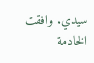سيدي. وافقت الخادمة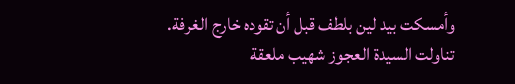وأمسكت بيد لين بلطف قبل أن تقوده خارج الغرفة.
تناولت السيدة العجوز شهيب ملعقة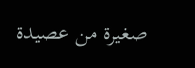صغيرة من عصيدة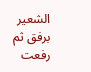الشعير برفق ثم رفعت